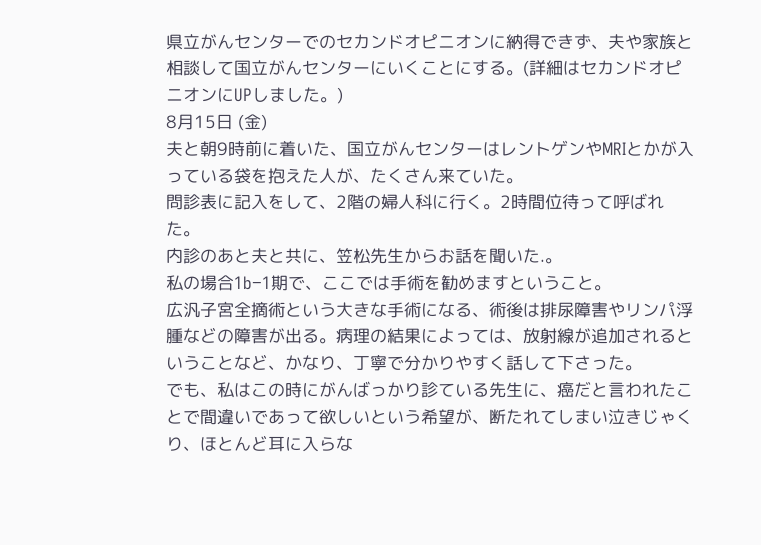県立がんセンターでのセカンドオピニオンに納得できず、夫や家族と相談して国立がんセンターにいくことにする。(詳細はセカンドオピニオンにUPしました。)
8月15日 (金)
夫と朝9時前に着いた、国立がんセンターはレントゲンやMRIとかが入っている袋を抱えた人が、たくさん来ていた。
問診表に記入をして、2階の婦人科に行く。2時間位待って呼ばれた。
内診のあと夫と共に、笠松先生からお話を聞いた.。
私の場合1b−1期で、ここでは手術を勧めますということ。
広汎子宮全摘術という大きな手術になる、術後は排尿障害やリンパ浮腫などの障害が出る。病理の結果によっては、放射線が追加されるということなど、かなり、丁寧で分かりやすく話して下さった。
でも、私はこの時にがんばっかり診ている先生に、癌だと言われたことで間違いであって欲しいという希望が、断たれてしまい泣きじゃくり、ほとんど耳に入らな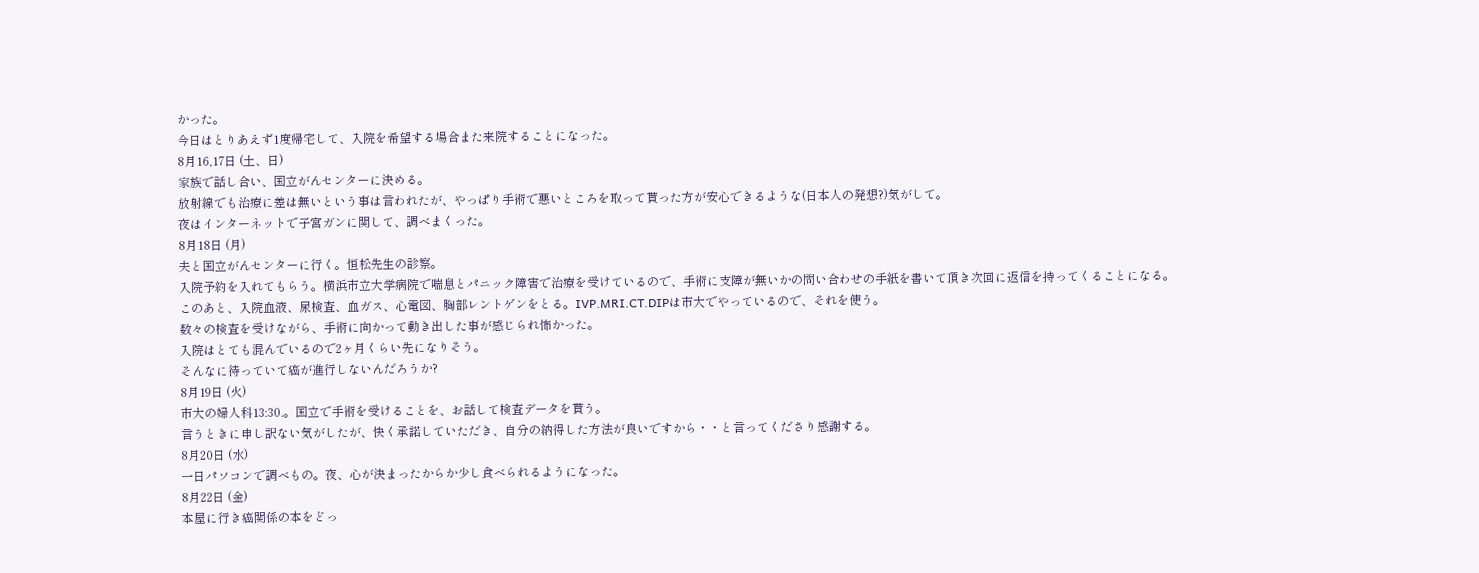かった。
今日はとりあえず1度帰宅して、入院を希望する場合また来院することになった。
8月16,17日 (土、日)
家族で話し合い、国立がんセンターに決める。
放射線でも治療に差は無いという事は言われたが、やっぱり手術で悪いところを取って貰った方が安心できるような(日本人の発想?)気がして。
夜はインターネットで子宮ガンに関して、調べまくった。
8月18日 (月)
夫と国立がんセンターに行く。恒松先生の診察。
入院予約を入れてもらう。横浜市立大学病院で喘息とパニック障害で治療を受けているので、手術に支障が無いかの問い合わせの手紙を書いて頂き次回に返信を持ってくることになる。
このあと、入院血液、尿検査、血ガス、心電図、胸部レントゲンをとる。IVP.MRI.CT.DIPは市大でやっているので、それを使う。
数々の検査を受けながら、手術に向かって動き出した事が感じられ怖かった。
入院はとても混んでいるので2ヶ月くらい先になりそう。
そんなに待っていて癌が進行しないんだろうか?
8月19日 (火)
市大の婦人科13:30.。国立で手術を受けることを、お話して検査データを貰う。
言うときに申し訳ない気がしたが、快く承諾していただき、自分の納得した方法が良いですから・・と言ってくださり感謝する。
8月20日 (水)
一日パソコンで調べもの。夜、心が決まったからか少し食べられるようになった。
8月22日 (金)
本屋に行き癌関係の本をどっ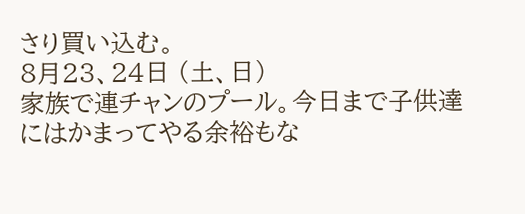さり買い込む。
8月23、24日 (土、日)
家族で連チャンのプール。今日まで子供達にはかまってやる余裕もな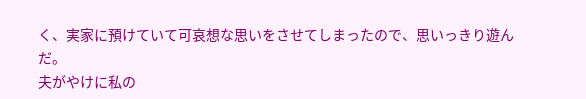く、実家に預けていて可哀想な思いをさせてしまったので、思いっきり遊んだ。
夫がやけに私の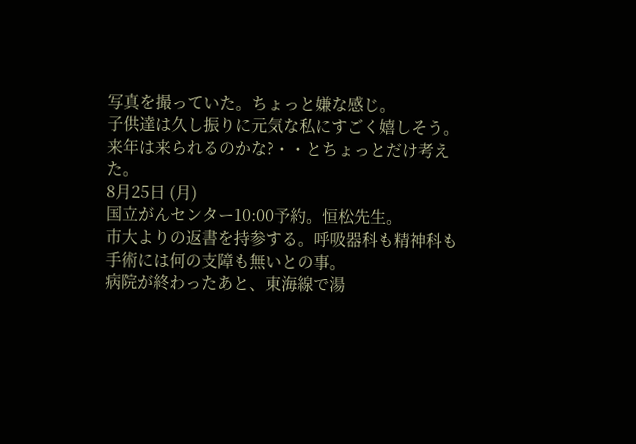写真を撮っていた。ちょっと嫌な感じ。
子供達は久し振りに元気な私にすごく嬉しそう。
来年は来られるのかな?・・とちょっとだけ考えた。
8月25日 (月)
国立がんセンター10:00予約。恒松先生。
市大よりの返書を持参する。呼吸器科も精神科も手術には何の支障も無いとの事。
病院が終わったあと、東海線で湯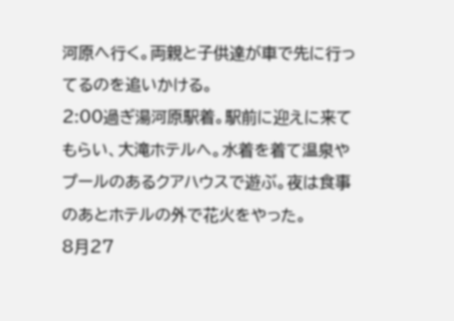河原へ行く。両親と子供達が車で先に行ってるのを追いかける。
2:00過ぎ湯河原駅着。駅前に迎えに来てもらい、大滝ホテルへ。水着を着て温泉やプールのあるクアハウスで遊ぶ。夜は食事のあとホテルの外で花火をやった。
8月27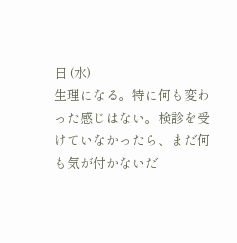日 (水)
生理になる。特に何も変わった感じはない。検診を受けていなかったら、まだ何も気が付かないだ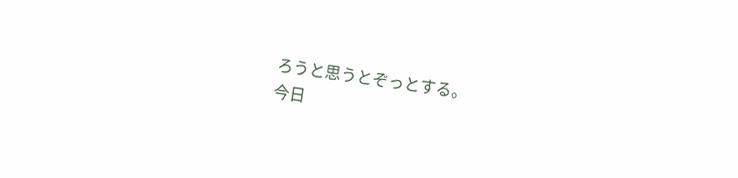ろうと思うとぞっとする。
今日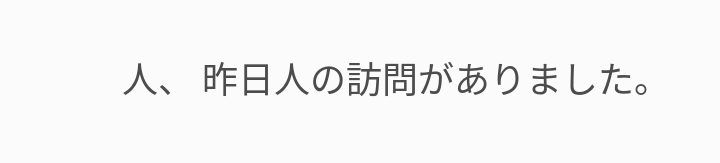人、 昨日人の訪問がありました。